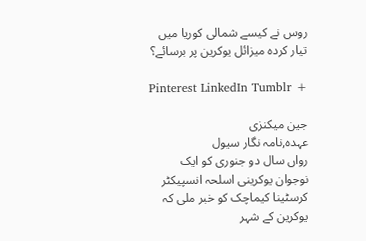روس نے کیسے شمالی کوریا میں تیار کردہ میزائل یوکرین پر برسائے؟

Pinterest LinkedIn Tumblr +

جین میکنزی
عہدہ,نامہ نگار سیول
رواں سال دو جنوری کو ایک نوجوان یوکرینی اسلحہ انسپیکٹر کرسٹینا کیماچک کو خبر ملی کہ یوکرین کے شہر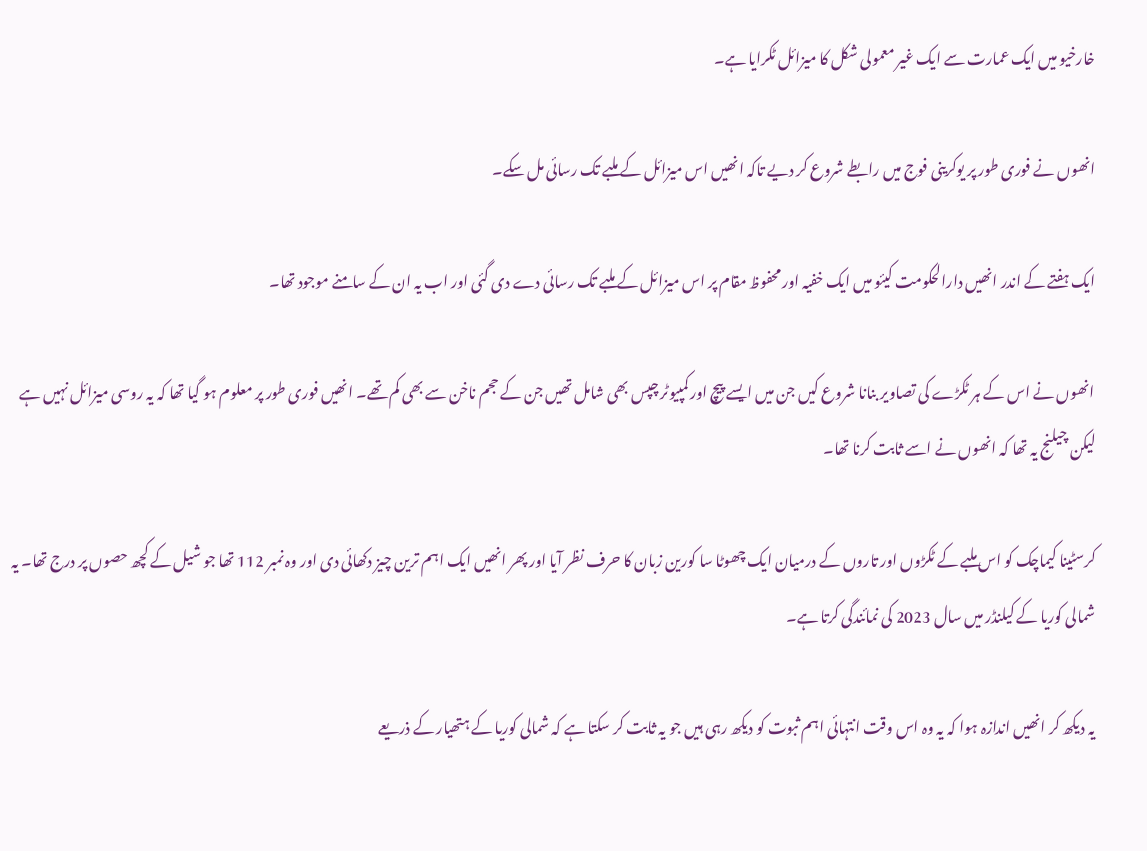خارخیو میں ایک عمارت سے ایک غیر معمولی شکل کا میزائل ٹکرایا ہے۔

انھوں نے فوری طور پر یوکرینی فوج میں رابطے شروع کر دیے تاکہ انھیں اس میزائل کے ملبے تک رسائی مل سکے۔

ایک ہفتے کے اندر انھیں دارالحکومت کیئو میں ایک خفیہ اور محفوظ مقام پر اس میزائل کے ملبے تک رسائی دے دی گئی اور اب یہ ان کے سامنے موجود تھا۔

انھوں نے اس کے ہر ٹکڑے کی تصاویر بنانا شروع کیں جن میں ایسے پیچ اور کمپیوٹر چپس بھی شامل تھیں جن کے حجم ناخن سے بھی کم تھے۔ انھیں فوری طور پر معلوم ہو گیا تھا کہ یہ روسی میزائل نہیں ہے لیکن چیلنج یہ تھا کہ انھوں نے اسے ثابت کرنا تھا۔

کرسٹینا کیماچک کو اس ملبے کے ٹکڑوں اور تاروں کے درمیان ایک چھوٹا سا کورین زبان کا حرف نظر آیا اور پھر انھیں ایک اہم ترین چیز دکھائی دی اور وہ نمبر 112 تھا جو شیل کے کچھ حصوں پر درج تھا۔ یہ شمالی کوریا کے کیلنڈر میں سال 2023 کی نمائندگی کرتا ہے۔

یہ دیکھ کر انھیں اندازہ ہوا کہ یہ وہ اس وقت انتہائی اہم ثبوت کو دیکھ رہی ہیں جو یہ ثابت کر سکتا ہے کہ شمالی کوریا کے ہتھیار کے ذریعے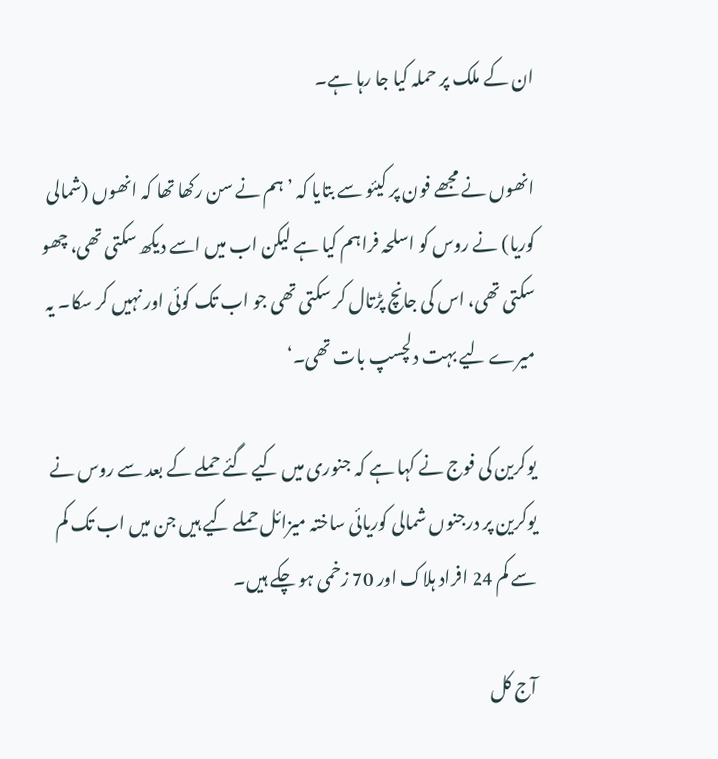ان کے ملک پر حملہ کیا جا رہا ہے۔

انھوں نے مجھے فون پر کیئو سے بتایا کہ ’ہم نے سن رکھا تھا کہ انھوں (شمالی کوریا) نے روس کو اسلحہ فراہم کیا ہے لیکن اب میں اسے دیکھ سکتی تھی، چھو سکتی تھی، اس کی جانچ پڑتال کر سکتی تھی جو اب تک کوئی اور نہیں کر سکا۔ یہ میرے لیے بہت دلچسپ بات تھی۔‘

یوکرین کی فوج نے کہا ہے کہ جنوری میں کیے گئے حملے کے بعد سے روس نے یوکرین پر درجنوں شمالی کوریائی ساختہ میزائل حملے کیے ہیں جن میں اب تک کم سے کم 24 افراد ہلاک اور 70 زخمی ہو چکے ہیں۔

آج کل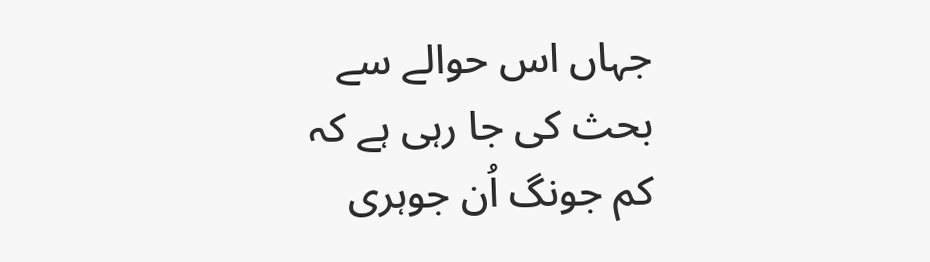جہاں اس حوالے سے بحث کی جا رہی ہے کہ کم جونگ اُن جوہری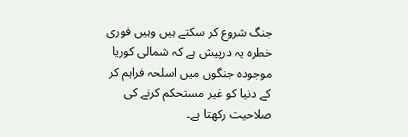جنگ شروع کر سکتے ہیں وہیں فوری خطرہ یہ درپیش ہے کہ شمالی کوریا موجودہ جنگوں میں اسلحہ فراہم کر کے دنیا کو غیر مستحکم کرنے کی صلاحیت رکھتا ہے۔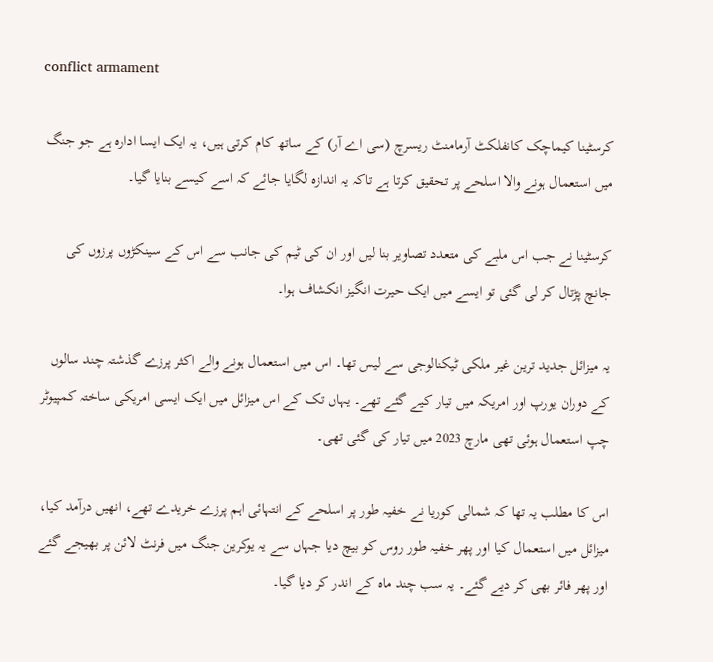conflict armament

کرسٹینا کیماچک کانفلکٹ آرمامنٹ ریسرچ (سی اے آر) کے ساتھ کام کرتی ہیں، یہ ایک ایسا ادارہ ہے جو جنگ میں استعمال ہونے والا اسلحے پر تحقیق کرتا ہے تاکہ یہ اندازہ لگایا جائے کہ اسے کیسے بنایا گیا۔

کرسٹینا نے جب اس ملبے کی متعدد تصاویر بنا لیں اور ان کی ٹیم کی جانب سے اس کے سینکڑوں پرزوں کی جانچ پڑتال کر لی گئی تو ایسے میں ایک حیرت انگیز انکشاف ہوا۔

یہ میزائل جدید ترین غیر ملکی ٹیکنالوجی سے لیس تھا۔ اس میں استعمال ہونے والے اکثر پرزے گذشتہ چند سالوں کے دوران یورپ اور امریکہ میں تیار کیے گئے تھے۔ یہاں تک کے اس میزائل میں ایک ایسی امریکی ساختہ کمپیوٹر چپ استعمال ہوئی تھی مارچ 2023 میں تیار کی گئی تھی۔

اس کا مطلب یہ تھا کہ شمالی کوریا نے خفیہ طور پر اسلحے کے انتہائی اہم پرزے خریدے تھے، انھیں درآمد کیا، میزائل میں استعمال کیا اور پھر خفیہ طور روس کو بیچ دیا جہاں سے یہ یوکرین جنگ میں فرنٹ لائن پر بھیجے گئے اور پھر فائر بھی کر دیے گئے۔ یہ سب چند ماہ کے اندر کر دیا گیا۔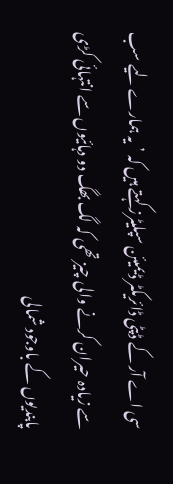سی اے آر کے ڈپٹی ڈائریکٹر ڈیمیئن سپلیٹرز کہتے ہیں کہ ’یہ ہمارے لیے سب سے زیادہ حیران کرنے والی چیز تھی کہ لگ بھگ دو دہائیوں سے انتہائی کڑی پابندیوں کے باوجود شمالی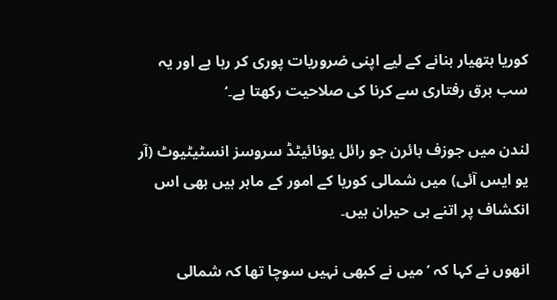کوریا ہتھیار بنانے کے لیے اپنی ضروریات پوری کر رہا ہے اور یہ سب برق رفتاری سے کرنا کی صلاحیت رکھتا ہے۔‘

لندن میں جوزف بائرن جو رائل یونائیٹڈ سروسز انسٹیٹیوٹ (آر یو ایس آئی) میں شمالی کوریا کے امور کے ماہر ہیں بھی اس انکشاف پر اتنے ہی حیران ہیں۔

انھوں نے کہا کہ ’میں نے کبھی نہیں سوچا تھا کہ شمالی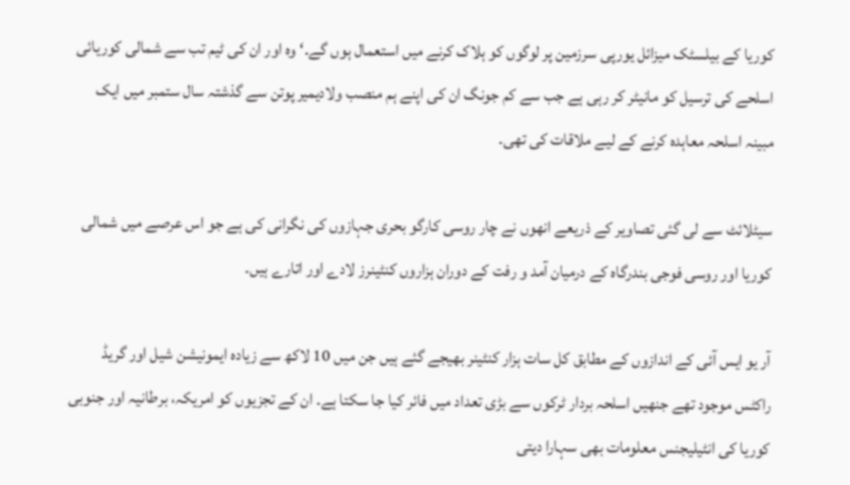کوریا کے بیلسٹک میزائل یورپی سرزمین پر لوگوں کو ہلاک کرنے میں استعمال ہوں گے۔‘ وہ اور ان کی ٹیم تب سے شمالی کوریائی اسلحے کی ترسیل کو مانیٹر کر رہی ہے جب سے کم جونگ ان کی اپنے ہم منصب ولادیمیر پوتن سے گذشتہ سال ستمبر میں ایک مبینہ اسلحہ معاہدہ کرنے کے لیے ملاقات کی تھی۔

سیٹلائٹ سے لی گئی تصاویر کے ذریعے انھوں نے چار روسی کارگو بحری جہازوں کی نگرانی کی ہے جو اس عرصے میں شمالی کوریا اور روسی فوجی بندرگاہ کے درمیان آمد و رفت کے دوران ہزاروں کنٹینرز لادے اور اتارے ہیں۔

آر یو ایس آئی کے اندازوں کے مطابق کل سات ہزار کنٹینر بھیجے گئے ہیں جن میں 10 لاکھ سے زیادہ ایمونیشن شیل اور گریڈ راکٹس موجود تھے جنھیں اسلحہ بردار ٹرکوں سے بڑی تعداد میں فائر کیا جا سکتا ہے۔ ان کے تجزیوں کو امریکہ، برطانیہ اور جنوبی کوریا کی انٹیلیجنس معلومات بھی سہارا دیتی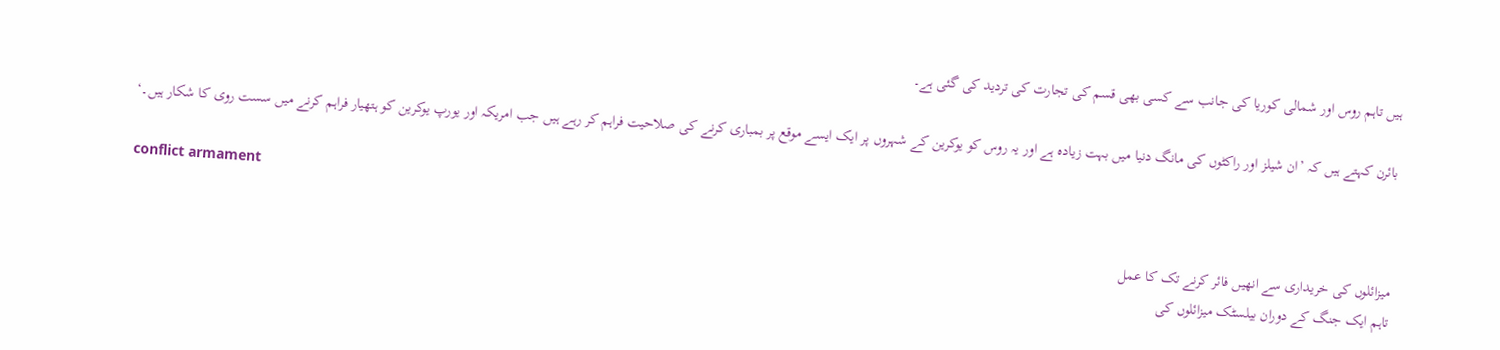ہیں تاہم روس اور شمالی کوریا کی جانب سے کسی بھی قسم کی تجارت کی تردید کی گئی ہے۔

بائرن کہتے ہیں کہ ’ان شیلز اور راکٹوں کی مانگ دنیا میں بہت زیادہ ہے اور یہ روس کو یوکرین کے شہروں پر ایک ایسے موقع پر بمباری کرنے کی صلاحیت فراہم کر رہے ہیں جب امریکہ اور یورپ یوکرین کو ہتھیار فراہم کرنے میں سست روی کا شکار ہیں۔‘

conflict armament

میزائلوں کی خریداری سے انھیں فائر کرنے تک کا عمل
تاہم ایک جنگ کے دوران بیلسٹک میزائلوں کی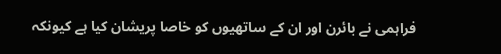فراہمی نے بائرن اور ان کے ساتھیوں کو خاصا پریشان کیا ہے کیونکہ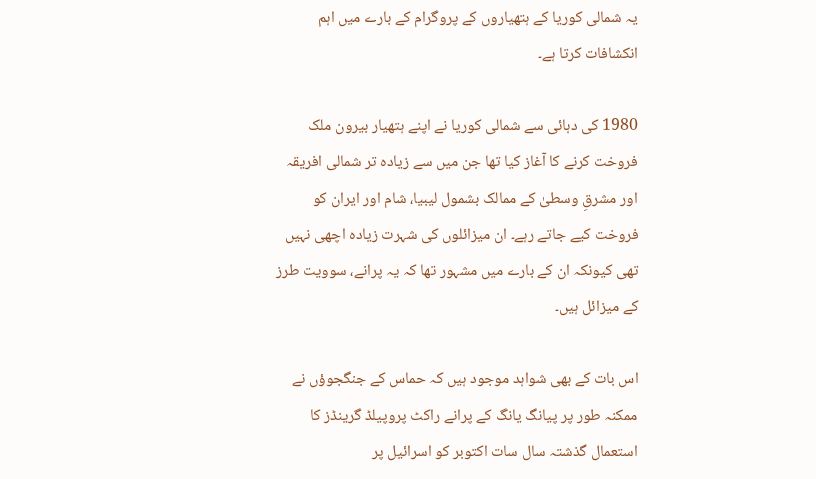یہ شمالی کوریا کے ہتھیاروں کے پروگرام کے بارے میں اہم انکشافات کرتا ہے۔

1980 کی دہائی سے شمالی کوریا نے اپنے ہتھیار بیرون ملک فروخت کرنے کا آغاز کیا تھا جن میں سے زیادہ تر شمالی افریقہ اور مشرقِ وسطیٰ کے ممالک بشمول لیبیا، شام اور ایران کو فروخت کیے جاتے رہے۔ ان میزائلوں کی شہرت زیادہ اچھی نہیں تھی کیونکہ ان کے بارے میں مشہور تھا کہ یہ پرانے، سوویت طرز کے میزائل ہیں۔

اس بات کے بھی شواہد موجود ہیں کہ حماس کے جنگجوؤں نے ممکنہ طور پر پیانگ یانگ کے پرانے راکٹ پروپیلڈ گرینڈز کا استعمال گذشتہ سال سات اکتوبر کو اسرائیل پر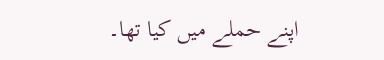اپنے حملے میں کیا تھا۔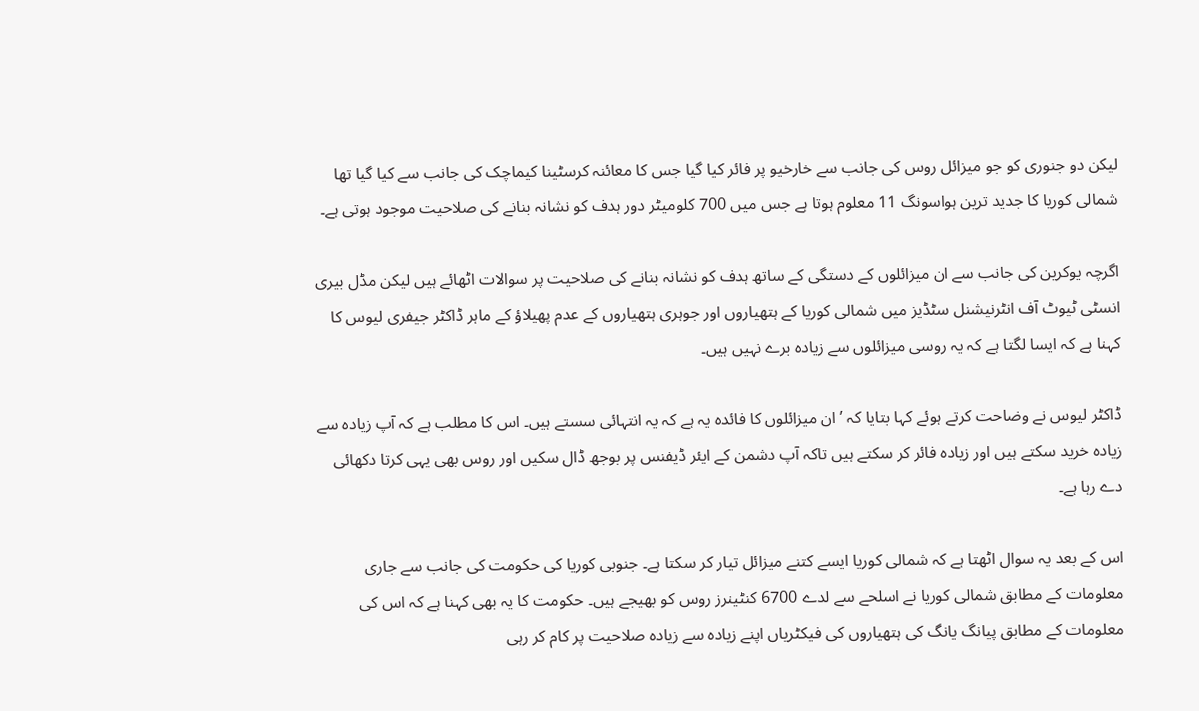لیکن دو جنوری کو جو میزائل روس کی جانب سے خارخیو پر فائر کیا گیا جس کا معائنہ کرسٹینا کیماچک کی جانب سے کیا گیا تھا شمالی کوریا کا جدید ترین ہواسونگ 11 معلوم ہوتا ہے جس میں 700 کلومیٹر دور ہدف کو نشانہ بنانے کی صلاحیت موجود ہوتی ہے۔

اگرچہ یوکرین کی جانب سے ان میزائلوں کے دستگی کے ساتھ ہدف کو نشانہ بنانے کی صلاحیت پر سوالات اٹھائے ہیں لیکن مڈل بیری انسٹی ٹیوٹ آف انٹرنیشنل سٹڈیز میں شمالی کوریا کے ہتھیاروں اور جوہری ہتھیاروں کے عدم پھیلاؤ کے ماہر ڈاکٹر جیفری لیوس کا کہنا ہے کہ ایسا لگتا ہے کہ یہ روسی میزائلوں سے زیادہ برے نہیں ہیں۔

ڈاکٹر لیوس نے وضاحت کرتے ہوئے کہا بتایا کہ ’ان میزائلوں کا فائدہ یہ ہے کہ یہ انتہائی سستے ہیں۔ اس کا مطلب ہے کہ آپ زیادہ سے زیادہ خرید سکتے ہیں اور زیادہ فائر کر سکتے ہیں تاکہ آپ دشمن کے ایئر ڈیفنس پر بوجھ ڈال سکیں اور روس بھی یہی کرتا دکھائی دے رہا ہے۔

اس کے بعد یہ سوال اٹھتا ہے کہ شمالی کوریا ایسے کتنے میزائل تیار کر سکتا ہے۔ جنوبی کوریا کی حکومت کی جانب سے جاری معلومات کے مطابق شمالی کوریا نے اسلحے سے لدے 6700 کنٹینرز روس کو بھیجے ہیں۔ حکومت کا یہ بھی کہنا ہے کہ اس کی معلومات کے مطابق پیانگ یانگ کی ہتھیاروں کی فیکٹریاں اپنے زیادہ سے زیادہ صلاحیت پر کام کر رہی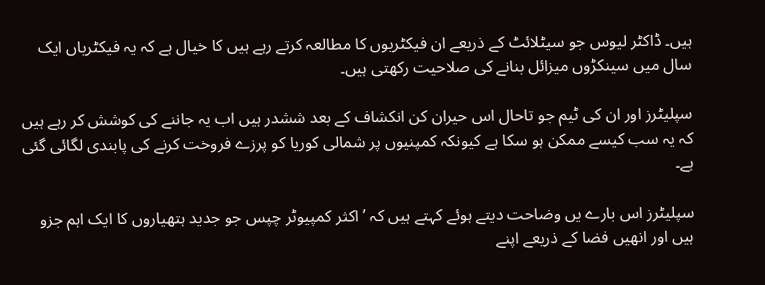ہیں۔ ڈاکٹر لیوس جو سیٹلائٹ کے ذریعے ان فیکٹریوں کا مطالعہ کرتے رہے ہیں کا خیال ہے کہ یہ فیکٹریاں ایک سال میں سینکڑوں میزائل بنانے کی صلاحیت رکھتی ہیں۔

سپلیٹرز اور ان کی ٹیم جو تاحال اس حیران کن انکشاف کے بعد ششدر ہیں اب یہ جاننے کی کوشش کر رہے ہیں کہ یہ سب کیسے ممکن ہو سکا ہے کیونکہ کمپنیوں پر شمالی کوریا کو پرزے فروخت کرنے کی پابندی لگائی گئی ہے۔

سپلیٹرز اس بارے یں وضاحت دیتے ہوئے کہتے ہیں کہ ’اکثر کمپیوٹر چپس جو جدید ہتھیاروں کا ایک اہم جزو ہیں اور انھیں فضا کے ذریعے اپنے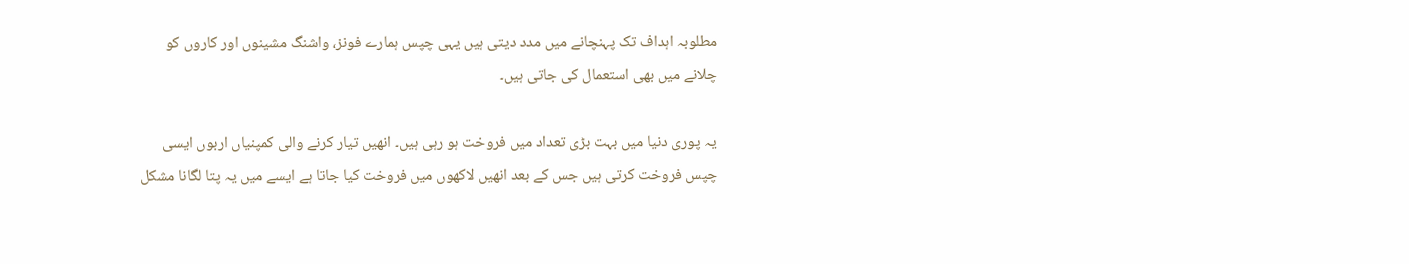مطلوبہ اہداف تک پہنچانے میں مدد دیتی ہیں یہی چپس ہمارے فونز، واشنگ مشینوں اور کاروں کو چلانے میں بھی استعمال کی جاتی ہیں۔

یہ پوری دنیا میں بہت بڑی تعداد میں فروخت ہو رہی ہیں۔ انھیں تیار کرنے والی کمپنیاں اربوں ایسی چپس فروخت کرتی ہیں جس کے بعد انھیں لاکھوں میں فروخت کیا جاتا ہے ایسے میں یہ پتا لگانا مشکل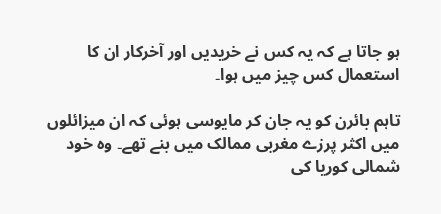ہو جاتا ہے کہ یہ کس نے خریدیں اور آخرکار ان کا استعمال کس چیز میں ہوا۔

تاہم بائرن کو یہ جان کر مایوسی ہوئی کہ ان میزائلوں میں اکثر پرزے مغربی ممالک میں بنے تھے۔ وہ خود شمالی کوریا کی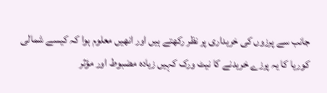جانب سے پرزوں کی خریداری پر نظر رکھتے ہیں اور انھیں معلوم ہوا کہ کیسے شمالی کوریا کا یہ پرزے خریدنے کا نیٹ ورک کہیں زیادہ مضبوط اور مؤثر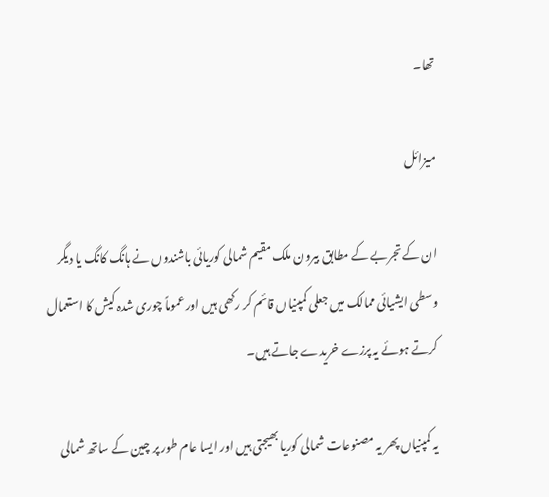تھا۔

میزائل

ان کے تجربے کے مطابق بیرون ملک مقیم شمالی کوریائی باشندوں نے ہانگ کانگ یا دیگر وسطی ایشیائی ممالک میں جعلی کمپنیاں قائم کر رکھی ہیں اور عموماً چوری شدہ کیش کا استعمال کرتے ہوئے یہ پرزے خریدے جاتے ہیں۔

یہ کمپنیاں پھر یہ مصنوعات شمالی کوریا بھیجتی ہیں اور ایسا عام طور پر چین کے ساتھ شمالی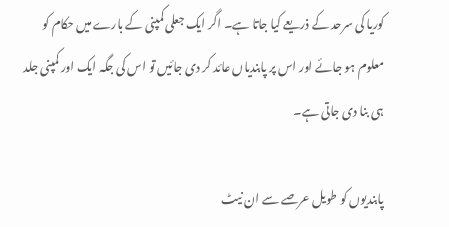کوریا کی سرحد کے ذریعے کیا جاتا ہے۔ اگر ایک جعلی کمپنی کے بارے میں حکام کو معلوم ہو جائے اور اس پر پابندیاں عائد کر دی جائیں تو اس کی جگہ ایک اور کمپنی جلد ہی بنا دی جاتی ہے۔

پابندیوں کو طویل عرصے سے ان نیٹ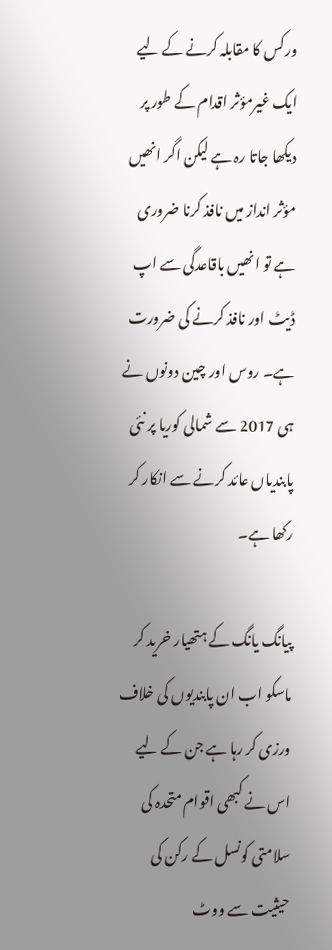ورکس کا مقابلہ کرنے کے لیے ایک غیرمؤثر اقدام کے طور پر دیکھا جاتا رہ ہے لیکن اگر انھیں مؤثر انداز میں نافذ کرنا ضروری ہے تو انھیں باقاعدگی سے اپ ڈیٹ اور نافذ کرنے کی ضرورت ہے۔ روس اور چین دونوں نے ہی 2017 سے شمالی کوریا پر نئی پابندیاں عائد کرنے سے انکار کر رکھا ہے۔

پیانگ یانگ کے ہتھیار خرید کر ماسکو اب ان پابندیوں کی خلاف ورزی کر رہا ہے جن کے لیے اس نے کبھی اقوام متحدہ کی سلامتی کونسل کے رکن کی حیثیت سے ووٹ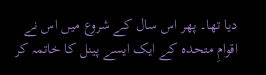دیا تھا۔ پھر اس سال کے شروع میں اس نے اقوامِ متحدہ کے ایک ایسے پینل کا خاتمہ کر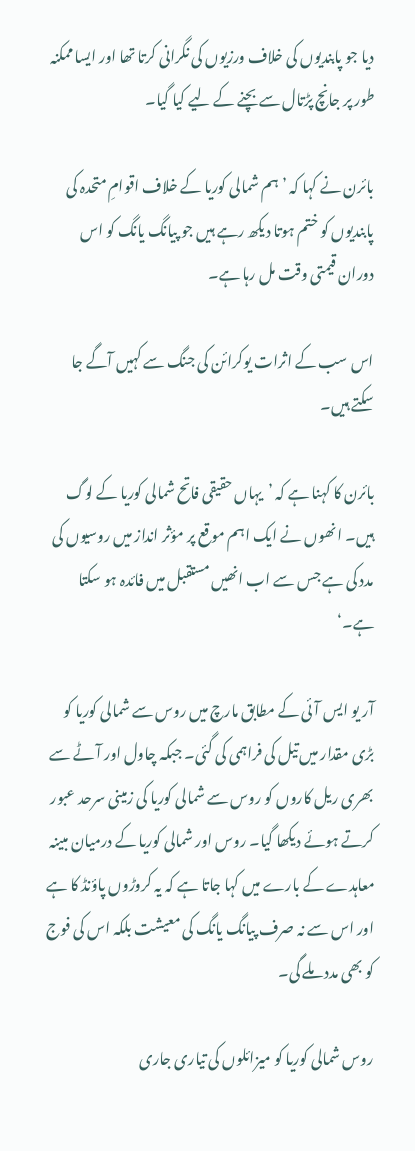دیا جو پابندیوں کی خلاف ورزیوں کی نگرانی کرتا تھا اور ایسا ممکنہ طور پر جانچ پڑتال سے بچنے کے لیے کیا گیا۔

بائرن نے کہا کہ ’ہم شمالی کوریا کے خلاف اقوامِ متحدہ کی پابندیوں کو ختم ہوتا دیکھ رہے ہیں جو پیانگ یانگ کو اس دوران قیمتی وقت مل رہا ہے۔

اس سب کے اثرات یوکرائن کی جنگ سے کہیں آگے جا سکتے ہیں۔

بائرن کا کہنا ہے کہ ’یہاں حقیقی فاتح شمالی کوریا کے لوگ ہیں۔ انھوں نے ایک اہم موقع پر مؤثر انداز میں روسیوں کی مدد کی ہے جس سے اب انھیں مستقبل میں فائدہ ہو سکتا ہے۔‘

آر یو ایس آئی کے مطابق مارچ میں روس سے شمالی کوریا کو بڑی مقدار میں تیل کی فراہمی کی گئی۔ جبکہ چاول اور آٹے سے بھری ریل کاروں کو روس سے شمالی کوریا کی زمینی سرحد عبور کرتے ہوئے دیکھا گیا۔ روس اور شمالی کوریا کے درمیان مبینہ معاہدے کے بارے میں کہا جاتا ہے کہ یہ کروڑوں پاؤنڈ کا ہے اور اس سے نہ صرف پیانگ یانگ کی معیشت بلکہ اس کی فوج کو بھی مدد ملے گی۔

روس شمالی کوریا کو میزائلوں کی تیاری جاری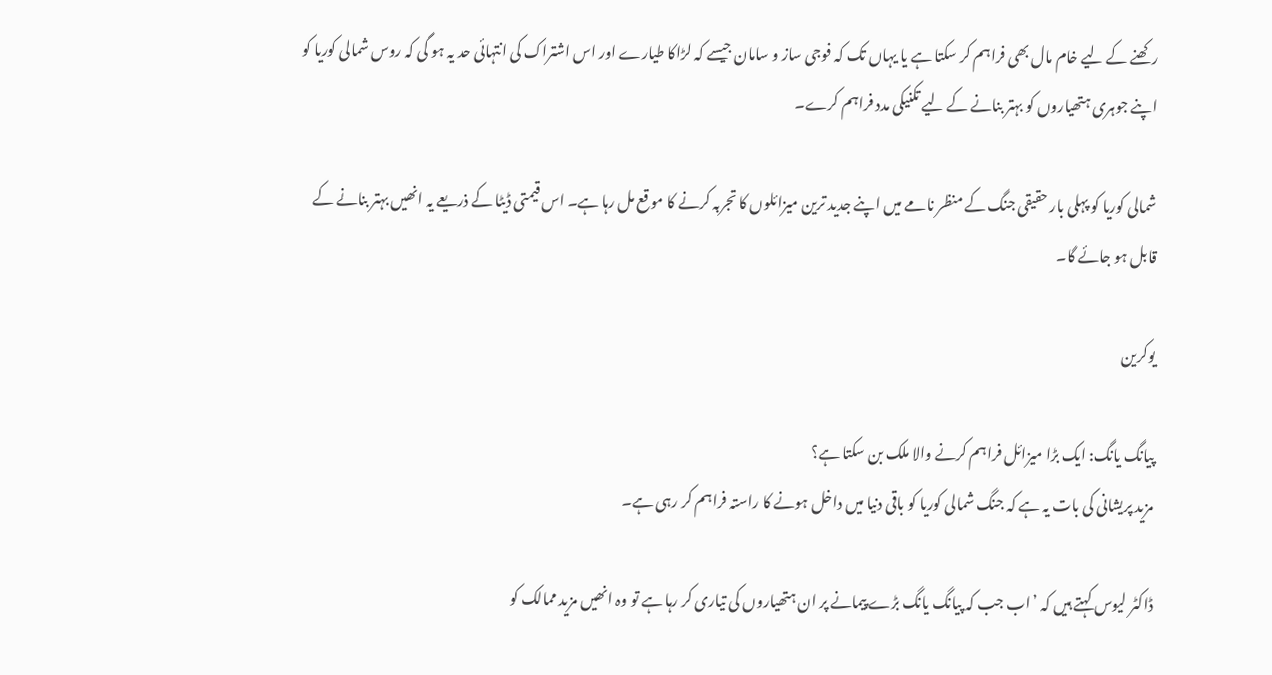رکھنے کے لیے خام مال بھی فراہم کر سکتا ہے یا یہاں تک کہ فوجی ساز و سامان جیسے کہ لڑاکا طیارے اور اس اشتراک کی انتہائی حد یہ ہو گی کہ روس شمالی کوریا کو اپنے جوہری ہتھیاروں کو بہتر بنانے کے لیے تکنیکی مدد فراہم کرے۔

شمالی کوریا کو پہلی بار حقیقی جنگ کے منظر نامے میں اپنے جدید ترین میزائلوں کا تجربہ کرنے کا موقع مل رہا ہے۔ اس قیمتی ڈیٹا کے ذریعے یہ انھیں بہتر بنانے کے قابل ہو جائے گا۔

یوکرین

پیانگ یانگ: ایک بڑا میزائل فراہم کرنے والا ملک بن سکتا ہے؟
مزید پریشانی کی بات یہ ہے کہ جنگ شمالی کوریا کو باقی دنیا میں داخل ہونے کا راستہ فراہم کر رہی ہے۔

ڈاکٹر لیوس کہتے ہیں کہ ’اب جب کہ پیانگ یانگ بڑے پیمانے پر ان ہتھیاروں کی تیاری کر رہا ہے تو وہ انھیں مزید ممالک کو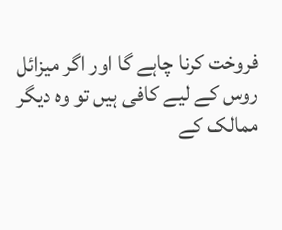فروخت کرنا چاہے گا اور اگر میزائل روس کے لیے کافی ہیں تو وہ دیگر ممالک کے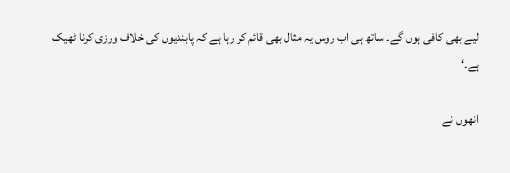لیے بھی کافی ہوں گے۔ ساتھ ہی اب روس یہ مثال بھی قائم کر رہا ہے کہ پابندیوں کی خلاف ورزی کرنا ٹھیک ہے۔‘

انھوں نے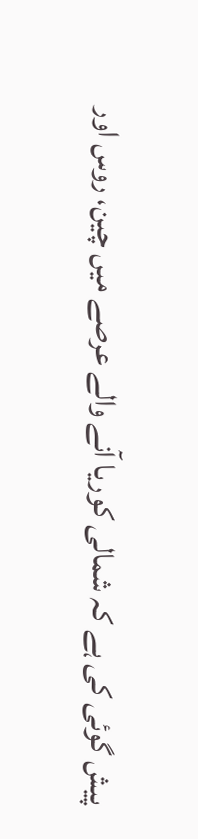پیش گوئی کی ہے کہ شمالی کوریا آنے والے عرصے میں چین، روس اور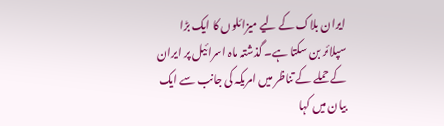ایران بلاک کے لیے میزائلوں کا ایک بڑا سپلائر بن سکتا ہے۔ گذشتہ ماہ اسرائیل پر ایران کے حملے کے تناظر میں امریکہ کی جانب سے ایک بیان میں کہا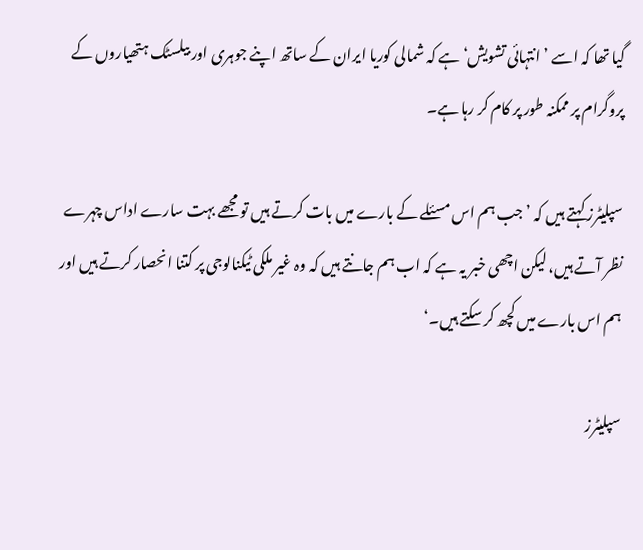گیا تھا کہ اسے ’انتہائی تشویش‘ ہے کہ شمالی کوریا ایران کے ساتھ اپنے جوہری اور بیلسٹک ہتھیاروں کے پروگرام پر ممکنہ طور پر کام کر رہا ہے۔

سپلیٹرز کہتے ہیں کہ ’جب ہم اس مسئلے کے بارے میں بات کرتے ہیں تو مجھے بہت سارے اداس چہرے نظر آتے ہیں، لیکن اچھی خبر یہ ہے کہ اب ہم جانتے ہیں کہ وہ غیر ملکی ٹیکنالوجی پر کتنا انحصار کرتے ہیں اور ہم اس بارے میں کچھ کر سکتے ہیں۔‘

سپلیٹرز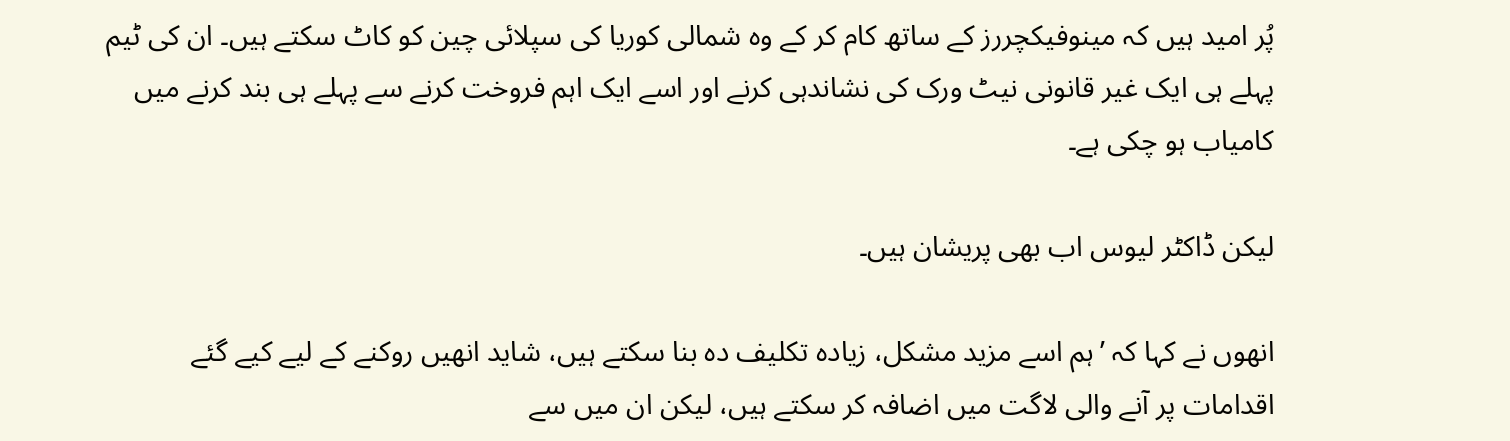پُر امید ہیں کہ مینوفیکچررز کے ساتھ کام کر کے وہ شمالی کوریا کی سپلائی چین کو کاٹ سکتے ہیں۔ ان کی ٹیم پہلے ہی ایک غیر قانونی نیٹ ورک کی نشاندہی کرنے اور اسے ایک اہم فروخت کرنے سے پہلے ہی بند کرنے میں کامیاب ہو چکی ہے۔

لیکن ڈاکٹر لیوس اب بھی پریشان ہیں۔

انھوں نے کہا کہ ’ہم اسے مزید مشکل، زیادہ تکلیف دہ بنا سکتے ہیں، شاید انھیں روکنے کے لیے کیے گئے اقدامات پر آنے والی لاگت میں اضافہ کر سکتے ہیں، لیکن ان میں سے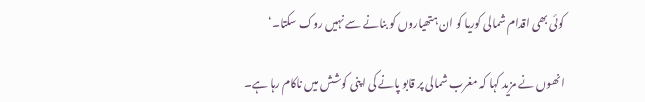کوئی بھی اقدام شمالی کوریا کو ان ہتھیاروں کو بنانے سے نہیں روک سکتا۔‘

انھوں نے مزید کہا کہ مغرب شمالی پر قابو پانے کی اپنی کوشش میں ناکام رہا ہے۔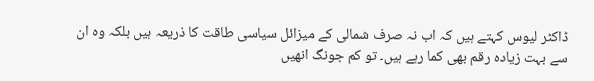ڈاکٹر لیوس کہتے ہیں کہ اب نہ صرف شمالی کے میزائل سیاسی طاقت کا ذریعہ ہیں بلکہ وہ ان سے بہت زیادہ رقم بھی کما رہے ہیں۔ تو کم جونگ انھیں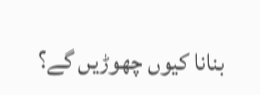بنانا کیوں چھوڑیں گے؟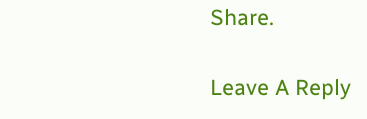Share.

Leave A Reply